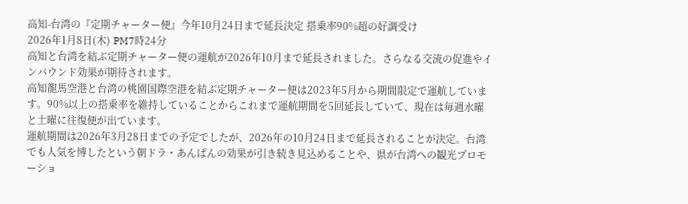高知-台湾の『定期チャーター便』今年10月24日まで延長決定 搭乗率90%超の好調受け
2026年1月8日(木) PM7時24分
高知と台湾を結ぶ定期チャーター便の運航が2026年10月まで延長されました。さらなる交流の促進やインバウンド効果が期待されます。
高知龍馬空港と台湾の桃園国際空港を結ぶ定期チャーター便は2023年5月から期間限定で運航しています。90%以上の搭乗率を維持していることからこれまで運航期間を5回延長していて、現在は毎週水曜と土曜に往復便が出ています。
運航期間は2026年3月28日までの予定でしたが、2026年の10月24日まで延長されることが決定。台湾でも人気を博したという朝ドラ・あんぱんの効果が引き続き見込めることや、県が台湾への観光プロモーショ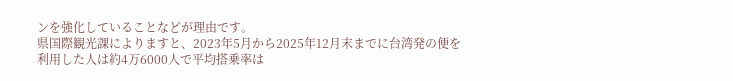ンを強化していることなどが理由です。
県国際観光課によりますと、2023年5月から2025年12月末までに台湾発の便を利用した人は約4万6000人で平均搭乗率は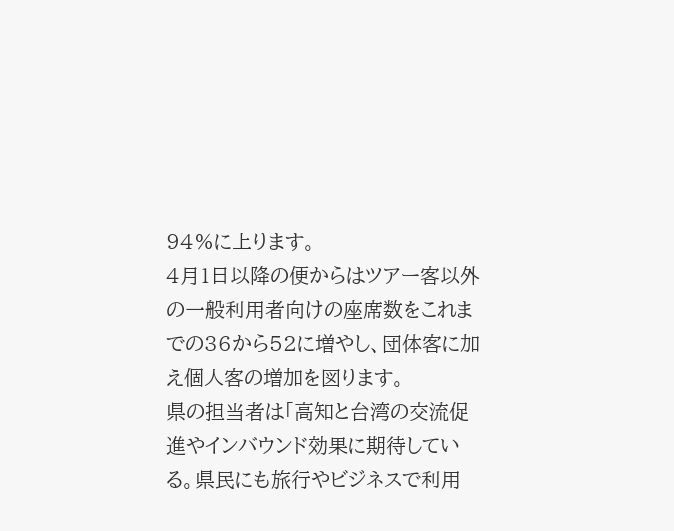94%に上ります。
4月1日以降の便からはツアー客以外の一般利用者向けの座席数をこれまでの36から52に増やし、団体客に加え個人客の増加を図ります。
県の担当者は「高知と台湾の交流促進やインバウンド効果に期待している。県民にも旅行やビジネスで利用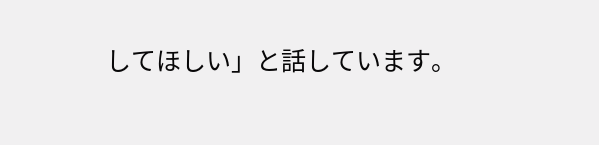してほしい」と話しています。